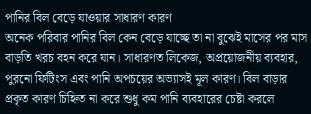পানির বিল বেড়ে যাওয়ার সাধারণ কারণ
অনেক পরিবার পানির বিল কেন বেড়ে যাচ্ছে তা না বুঝেই মাসের পর মাস বাড়তি খরচ বহন করে যান। সাধারণত লিকেজ, অপ্রয়োজনীয় ব্যবহার, পুরনো ফিটিংস এবং পানি অপচয়ের অভ্যাসই মূল কারণ। বিল বাড়ার প্রকৃত কারণ চিহ্নিত না করে শুধু কম পানি ব্যবহারের চেষ্টা করলে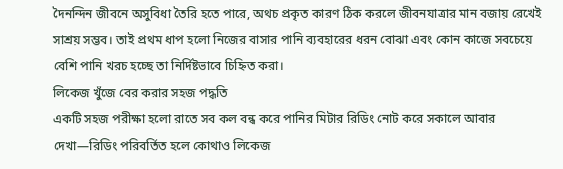দৈনন্দিন জীবনে অসুবিধা তৈরি হতে পারে, অথচ প্রকৃত কারণ ঠিক করলে জীবনযাত্রার মান বজায় রেখেই সাশ্রয় সম্ভব। তাই প্রথম ধাপ হলো নিজের বাসার পানি ব্যবহারের ধরন বোঝা এবং কোন কাজে সবচেয়ে বেশি পানি খরচ হচ্ছে তা নির্দিষ্টভাবে চিহ্নিত করা।
লিকেজ খুঁজে বের করার সহজ পদ্ধতি
একটি সহজ পরীক্ষা হলো রাতে সব কল বন্ধ করে পানির মিটার রিডিং নোট করে সকালে আবার দেখা—রিডিং পরিবর্তিত হলে কোথাও লিকেজ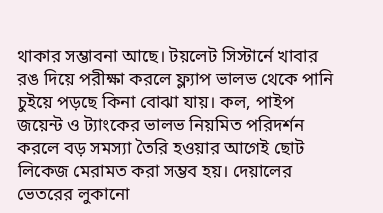থাকার সম্ভাবনা আছে। টয়লেট সিস্টার্নে খাবার রঙ দিয়ে পরীক্ষা করলে ফ্ল্যাপ ভালভ থেকে পানি চুইয়ে পড়ছে কিনা বোঝা যায়। কল, পাইপ জয়েন্ট ও ট্যাংকের ভালভ নিয়মিত পরিদর্শন করলে বড় সমস্যা তৈরি হওয়ার আগেই ছোট লিকেজ মেরামত করা সম্ভব হয়। দেয়ালের ভেতরের লুকানো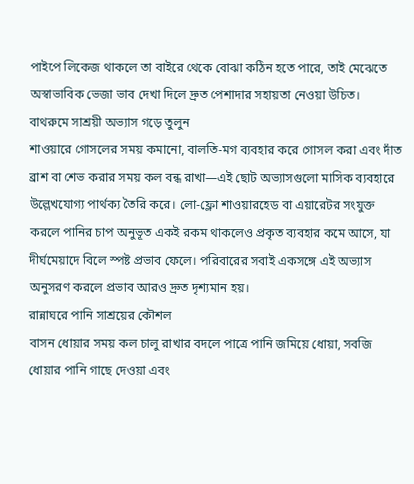পাইপে লিকেজ থাকলে তা বাইরে থেকে বোঝা কঠিন হতে পারে, তাই মেঝেতে অস্বাভাবিক ভেজা ভাব দেখা দিলে দ্রুত পেশাদার সহায়তা নেওয়া উচিত।
বাথরুমে সাশ্রয়ী অভ্যাস গড়ে তুলুন
শাওয়ারে গোসলের সময় কমানো, বালতি-মগ ব্যবহার করে গোসল করা এবং দাঁত ব্রাশ বা শেভ করার সময় কল বন্ধ রাখা—এই ছোট অভ্যাসগুলো মাসিক ব্যবহারে উল্লেখযোগ্য পার্থক্য তৈরি করে। লো-ফ্লো শাওয়ারহেড বা এয়ারেটর সংযুক্ত করলে পানির চাপ অনুভূত একই রকম থাকলেও প্রকৃত ব্যবহার কমে আসে, যা দীর্ঘমেয়াদে বিলে স্পষ্ট প্রভাব ফেলে। পরিবারের সবাই একসঙ্গে এই অভ্যাস অনুসরণ করলে প্রভাব আরও দ্রুত দৃশ্যমান হয়।
রান্নাঘরে পানি সাশ্রয়ের কৌশল
বাসন ধোয়ার সময় কল চালু রাখার বদলে পাত্রে পানি জমিয়ে ধোয়া, সবজি ধোয়ার পানি গাছে দেওয়া এবং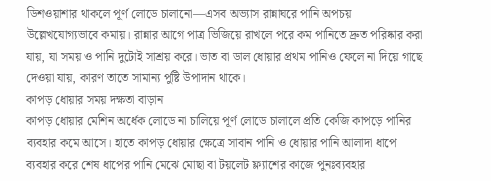ডিশওয়াশার থাকলে পূর্ণ লোডে চালানো—এসব অভ্যাস রান্নাঘরে পানি অপচয় উল্লেখযোগ্যভাবে কমায়। রান্নার আগে পাত্র ভিজিয়ে রাখলে পরে কম পানিতে দ্রুত পরিষ্কার করা যায়, যা সময় ও পানি দুটোই সাশ্রয় করে। ভাত বা ডাল ধোয়ার প্রথম পানিও ফেলে না দিয়ে গাছে দেওয়া যায়, কারণ তাতে সামান্য পুষ্টি উপাদান থাকে।
কাপড় ধোয়ার সময় দক্ষতা বাড়ান
কাপড় ধোয়ার মেশিন অর্ধেক লোডে না চালিয়ে পূর্ণ লোডে চালালে প্রতি কেজি কাপড়ে পানির ব্যবহার কমে আসে। হাতে কাপড় ধোয়ার ক্ষেত্রে সাবান পানি ও ধোয়ার পানি আলাদা ধাপে ব্যবহার করে শেষ ধাপের পানি মেঝে মোছা বা টয়লেট ফ্ল্যাশের কাজে পুনঃব্যবহার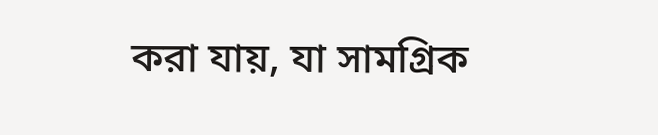করা যায়, যা সামগ্রিক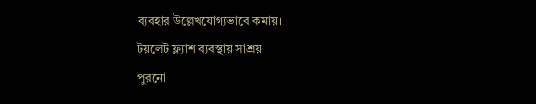ব্যবহার উল্লেখযোগ্যভাবে কমায়।
টয়লেট ফ্ল্যাশ ব্যবস্থায় সাশ্রয়
পুরনো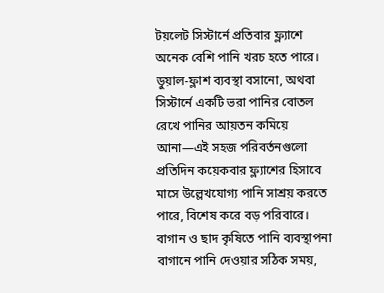টয়লেট সিস্টার্নে প্রতিবার ফ্ল্যাশে অনেক বেশি পানি খরচ হতে পারে। ডুয়াল-ফ্লাশ ব্যবস্থা বসানো, অথবা সিস্টার্নে একটি ভরা পানির বোতল রেখে পানির আয়তন কমিয়ে আনা—এই সহজ পরিবর্তনগুলো প্রতিদিন কয়েকবার ফ্ল্যাশের হিসাবে মাসে উল্লেখযোগ্য পানি সাশ্রয় করতে পারে, বিশেষ করে বড় পরিবারে।
বাগান ও ছাদ কৃষিতে পানি ব্যবস্থাপনা
বাগানে পানি দেওয়ার সঠিক সময়,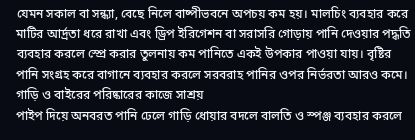যেমন সকাল বা সন্ধ্যা, বেছে নিলে বাষ্পীভবনে অপচয় কম হয়। মালচিং ব্যবহার করে মাটির আর্দ্রতা ধরে রাখা এবং ড্রিপ ইরিগেশন বা সরাসরি গোড়ায় পানি দেওয়ার পদ্ধতি ব্যবহার করলে স্প্রে করার তুলনায় কম পানিতে একই উপকার পাওয়া যায়। বৃষ্টির পানি সংগ্রহ করে বাগানে ব্যবহার করলে সরবরাহ পানির ওপর নির্ভরতা আরও কমে।
গাড়ি ও বাইরের পরিষ্কারের কাজে সাশ্রয়
পাইপ দিয়ে অনবরত পানি ঢেলে গাড়ি ধোয়ার বদলে বালতি ও স্পঞ্জ ব্যবহার করলে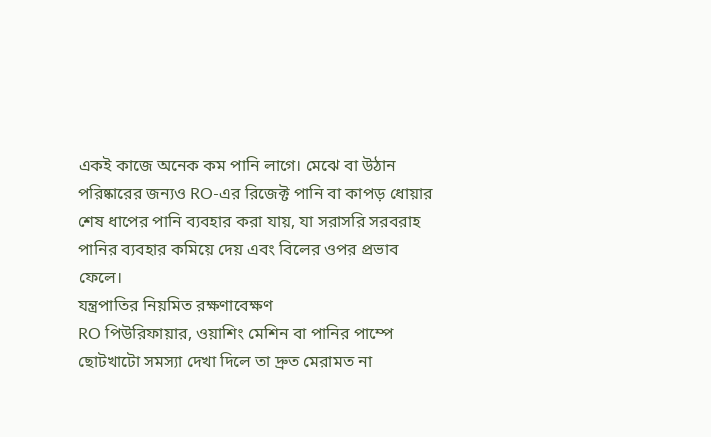একই কাজে অনেক কম পানি লাগে। মেঝে বা উঠান পরিষ্কারের জন্যও RO-এর রিজেক্ট পানি বা কাপড় ধোয়ার শেষ ধাপের পানি ব্যবহার করা যায়, যা সরাসরি সরবরাহ পানির ব্যবহার কমিয়ে দেয় এবং বিলের ওপর প্রভাব ফেলে।
যন্ত্রপাতির নিয়মিত রক্ষণাবেক্ষণ
RO পিউরিফায়ার, ওয়াশিং মেশিন বা পানির পাম্পে ছোটখাটো সমস্যা দেখা দিলে তা দ্রুত মেরামত না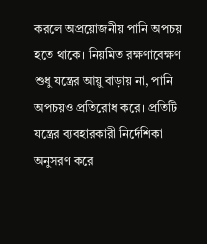করলে অপ্রয়োজনীয় পানি অপচয় হতে থাকে। নিয়মিত রক্ষণাবেক্ষণ শুধু যন্ত্রের আয়ু বাড়ায় না, পানি অপচয়ও প্রতিরোধ করে। প্রতিটি যন্ত্রের ব্যবহারকারী নির্দেশিকা অনুসরণ করে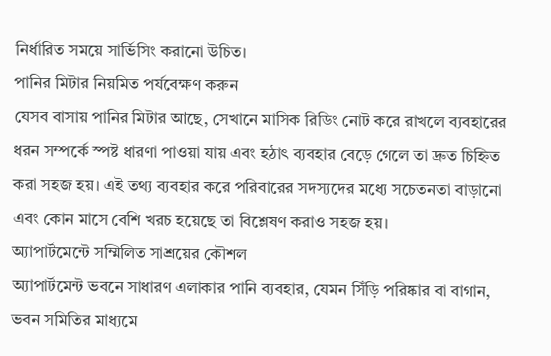নির্ধারিত সময়ে সার্ভিসিং করানো উচিত।
পানির মিটার নিয়মিত পর্যবেক্ষণ করুন
যেসব বাসায় পানির মিটার আছে, সেখানে মাসিক রিডিং নোট করে রাখলে ব্যবহারের ধরন সম্পর্কে স্পষ্ট ধারণা পাওয়া যায় এবং হঠাৎ ব্যবহার বেড়ে গেলে তা দ্রুত চিহ্নিত করা সহজ হয়। এই তথ্য ব্যবহার করে পরিবারের সদস্যদের মধ্যে সচেতনতা বাড়ানো এবং কোন মাসে বেশি খরচ হয়েছে তা বিশ্লেষণ করাও সহজ হয়।
অ্যাপার্টমেন্টে সম্মিলিত সাশ্রয়ের কৌশল
অ্যাপার্টমেন্ট ভবনে সাধারণ এলাকার পানি ব্যবহার, যেমন সিঁড়ি পরিষ্কার বা বাগান, ভবন সমিতির মাধ্যমে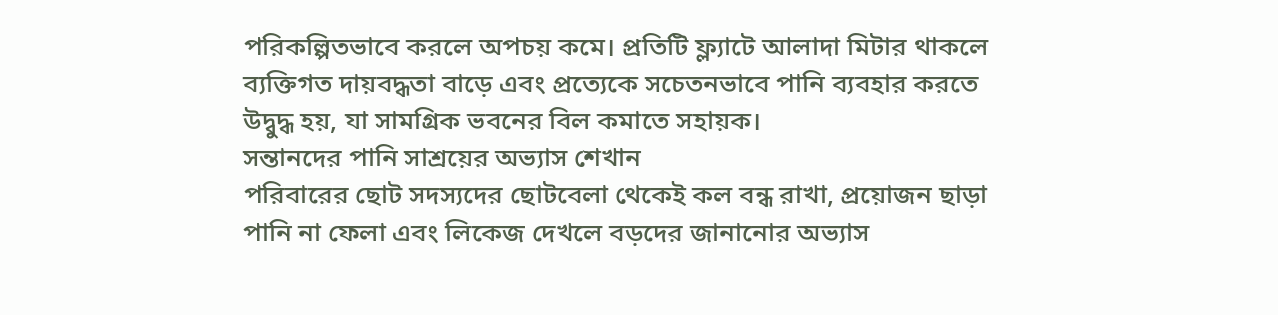পরিকল্পিতভাবে করলে অপচয় কমে। প্রতিটি ফ্ল্যাটে আলাদা মিটার থাকলে ব্যক্তিগত দায়বদ্ধতা বাড়ে এবং প্রত্যেকে সচেতনভাবে পানি ব্যবহার করতে উদ্বুদ্ধ হয়, যা সামগ্রিক ভবনের বিল কমাতে সহায়ক।
সন্তানদের পানি সাশ্রয়ের অভ্যাস শেখান
পরিবারের ছোট সদস্যদের ছোটবেলা থেকেই কল বন্ধ রাখা, প্রয়োজন ছাড়া পানি না ফেলা এবং লিকেজ দেখলে বড়দের জানানোর অভ্যাস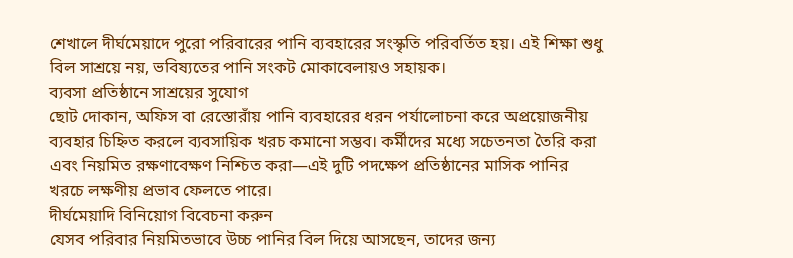শেখালে দীর্ঘমেয়াদে পুরো পরিবারের পানি ব্যবহারের সংস্কৃতি পরিবর্তিত হয়। এই শিক্ষা শুধু বিল সাশ্রয়ে নয়, ভবিষ্যতের পানি সংকট মোকাবেলায়ও সহায়ক।
ব্যবসা প্রতিষ্ঠানে সাশ্রয়ের সুযোগ
ছোট দোকান, অফিস বা রেস্তোরাঁয় পানি ব্যবহারের ধরন পর্যালোচনা করে অপ্রয়োজনীয় ব্যবহার চিহ্নিত করলে ব্যবসায়িক খরচ কমানো সম্ভব। কর্মীদের মধ্যে সচেতনতা তৈরি করা এবং নিয়মিত রক্ষণাবেক্ষণ নিশ্চিত করা—এই দুটি পদক্ষেপ প্রতিষ্ঠানের মাসিক পানির খরচে লক্ষণীয় প্রভাব ফেলতে পারে।
দীর্ঘমেয়াদি বিনিয়োগ বিবেচনা করুন
যেসব পরিবার নিয়মিতভাবে উচ্চ পানির বিল দিয়ে আসছেন, তাদের জন্য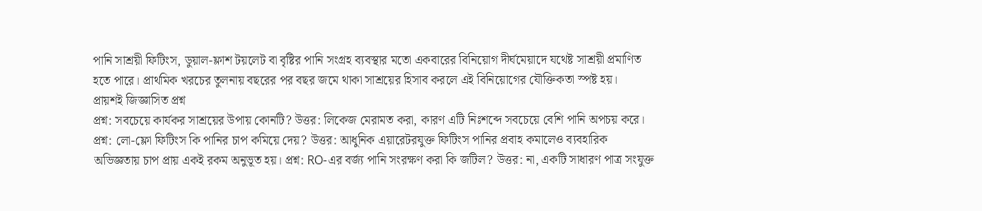পানি সাশ্রয়ী ফিটিংস, ডুয়াল-ফ্লাশ টয়লেট বা বৃষ্টির পানি সংগ্রহ ব্যবস্থার মতো একবারের বিনিয়োগ দীর্ঘমেয়াদে যথেষ্ট সাশ্রয়ী প্রমাণিত হতে পারে। প্রাথমিক খরচের তুলনায় বছরের পর বছর জমে থাকা সাশ্রয়ের হিসাব করলে এই বিনিয়োগের যৌক্তিকতা স্পষ্ট হয়।
প্রায়শই জিজ্ঞাসিত প্রশ্ন
প্রশ্ন: সবচেয়ে কার্যকর সাশ্রয়ের উপায় কোনটি? উত্তর: লিকেজ মেরামত করা, কারণ এটি নিঃশব্দে সবচেয়ে বেশি পানি অপচয় করে। প্রশ্ন: লো-ফ্লো ফিটিংস কি পানির চাপ কমিয়ে দেয়? উত্তর: আধুনিক এয়ারেটরযুক্ত ফিটিংস পানির প্রবাহ কমালেও ব্যবহারিক অভিজ্ঞতায় চাপ প্রায় একই রকম অনুভূত হয়। প্রশ্ন: RO-এর বর্জ্য পানি সংরক্ষণ করা কি জটিল? উত্তর: না, একটি সাধারণ পাত্র সংযুক্ত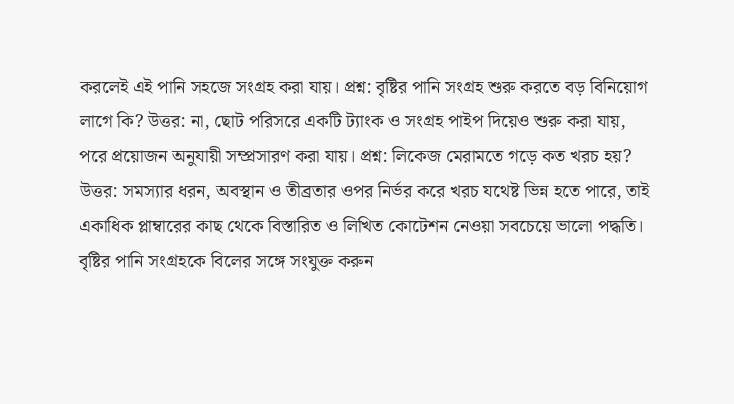করলেই এই পানি সহজে সংগ্রহ করা যায়। প্রশ্ন: বৃষ্টির পানি সংগ্রহ শুরু করতে বড় বিনিয়োগ লাগে কি? উত্তর: না, ছোট পরিসরে একটি ট্যাংক ও সংগ্রহ পাইপ দিয়েও শুরু করা যায়, পরে প্রয়োজন অনুযায়ী সম্প্রসারণ করা যায়। প্রশ্ন: লিকেজ মেরামতে গড়ে কত খরচ হয়? উত্তর: সমস্যার ধরন, অবস্থান ও তীব্রতার ওপর নির্ভর করে খরচ যথেষ্ট ভিন্ন হতে পারে, তাই একাধিক প্লাম্বারের কাছ থেকে বিস্তারিত ও লিখিত কোটেশন নেওয়া সবচেয়ে ভালো পদ্ধতি।
বৃষ্টির পানি সংগ্রহকে বিলের সঙ্গে সংযুক্ত করুন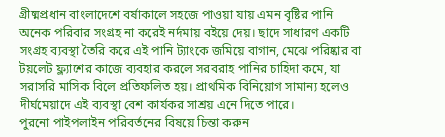গ্রীষ্মপ্রধান বাংলাদেশে বর্ষাকালে সহজে পাওয়া যায় এমন বৃষ্টির পানি অনেক পরিবার সংগ্রহ না করেই নর্দমায় বইয়ে দেয়। ছাদে সাধারণ একটি সংগ্রহ ব্যবস্থা তৈরি করে এই পানি ট্যাংকে জমিয়ে বাগান, মেঝে পরিষ্কার বা টয়লেট ফ্ল্যাশের কাজে ব্যবহার করলে সরবরাহ পানির চাহিদা কমে, যা সরাসরি মাসিক বিলে প্রতিফলিত হয়। প্রাথমিক বিনিয়োগ সামান্য হলেও দীর্ঘমেয়াদে এই ব্যবস্থা বেশ কার্যকর সাশ্রয় এনে দিতে পারে।
পুরনো পাইপলাইন পরিবর্তনের বিষয়ে চিন্তা করুন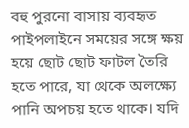বহু পুরনো বাসায় ব্যবহৃত পাইপলাইনে সময়ের সঙ্গে ক্ষয় হয়ে ছোট ছোট ফাটল তৈরি হতে পারে, যা থেকে অলক্ষ্যে পানি অপচয় হতে থাকে। যদি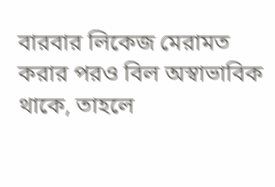বারবার লিকেজ মেরামত করার পরও বিল অস্বাভাবিক থাকে, তাহলে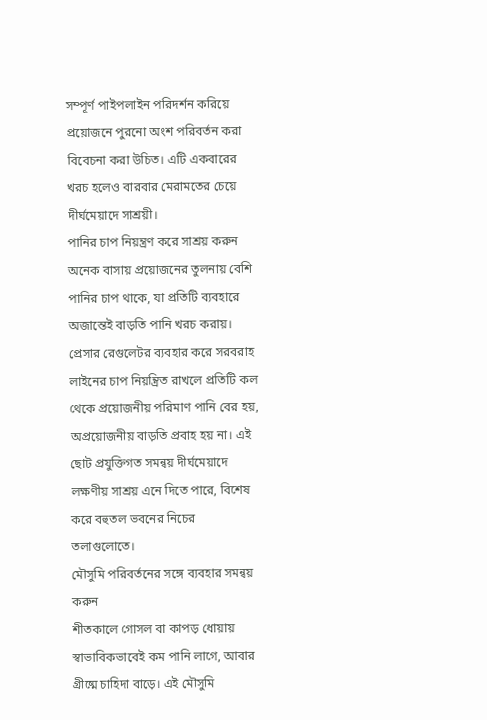সম্পূর্ণ পাইপলাইন পরিদর্শন করিয়ে প্রয়োজনে পুরনো অংশ পরিবর্তন করা বিবেচনা করা উচিত। এটি একবারের খরচ হলেও বারবার মেরামতের চেয়ে দীর্ঘমেয়াদে সাশ্রয়ী।
পানির চাপ নিয়ন্ত্রণ করে সাশ্রয় করুন
অনেক বাসায় প্রয়োজনের তুলনায় বেশি পানির চাপ থাকে, যা প্রতিটি ব্যবহারে অজান্তেই বাড়তি পানি খরচ করায়। প্রেসার রেগুলেটর ব্যবহার করে সরবরাহ লাইনের চাপ নিয়ন্ত্রিত রাখলে প্রতিটি কল থেকে প্রয়োজনীয় পরিমাণ পানি বের হয়, অপ্রয়োজনীয় বাড়তি প্রবাহ হয় না। এই ছোট প্রযুক্তিগত সমন্বয় দীর্ঘমেয়াদে লক্ষণীয় সাশ্রয় এনে দিতে পারে, বিশেষ করে বহুতল ভবনের নিচের তলাগুলোতে।
মৌসুমি পরিবর্তনের সঙ্গে ব্যবহার সমন্বয় করুন
শীতকালে গোসল বা কাপড় ধোয়ায় স্বাভাবিকভাবেই কম পানি লাগে, আবার গ্রীষ্মে চাহিদা বাড়ে। এই মৌসুমি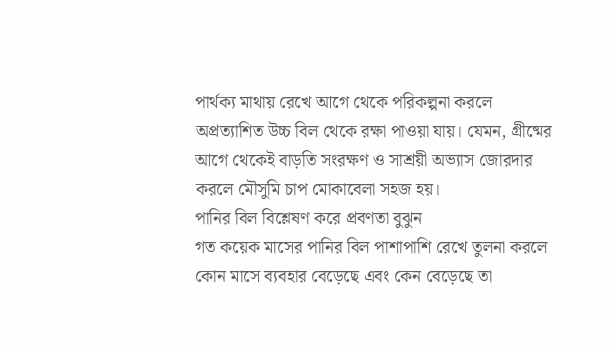পার্থক্য মাথায় রেখে আগে থেকে পরিকল্পনা করলে অপ্রত্যাশিত উচ্চ বিল থেকে রক্ষা পাওয়া যায়। যেমন, গ্রীষ্মের আগে থেকেই বাড়তি সংরক্ষণ ও সাশ্রয়ী অভ্যাস জোরদার করলে মৌসুমি চাপ মোকাবেলা সহজ হয়।
পানির বিল বিশ্লেষণ করে প্রবণতা বুঝুন
গত কয়েক মাসের পানির বিল পাশাপাশি রেখে তুলনা করলে কোন মাসে ব্যবহার বেড়েছে এবং কেন বেড়েছে তা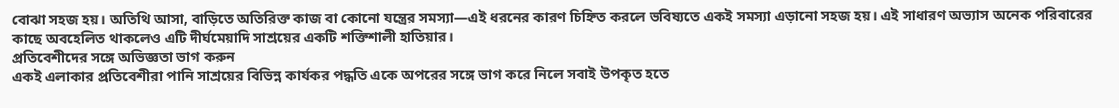বোঝা সহজ হয়। অতিথি আসা, বাড়িতে অতিরিক্ত কাজ বা কোনো যন্ত্রের সমস্যা—এই ধরনের কারণ চিহ্নিত করলে ভবিষ্যতে একই সমস্যা এড়ানো সহজ হয়। এই সাধারণ অভ্যাস অনেক পরিবারের কাছে অবহেলিত থাকলেও এটি দীর্ঘমেয়াদি সাশ্রয়ের একটি শক্তিশালী হাতিয়ার।
প্রতিবেশীদের সঙ্গে অভিজ্ঞতা ভাগ করুন
একই এলাকার প্রতিবেশীরা পানি সাশ্রয়ের বিভিন্ন কার্যকর পদ্ধতি একে অপরের সঙ্গে ভাগ করে নিলে সবাই উপকৃত হতে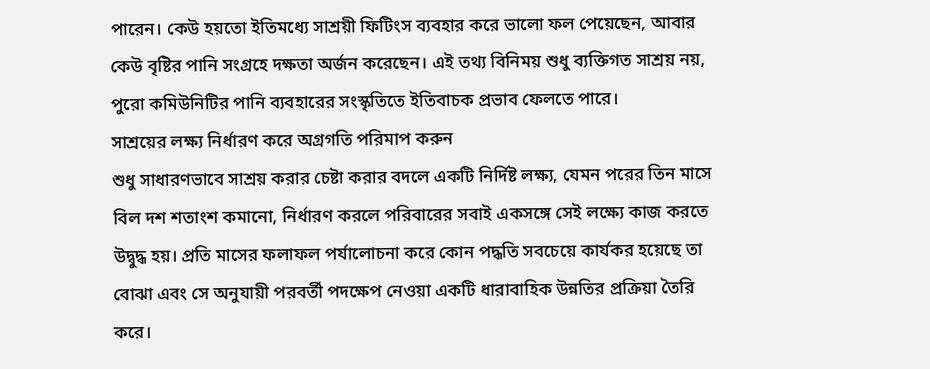পারেন। কেউ হয়তো ইতিমধ্যে সাশ্রয়ী ফিটিংস ব্যবহার করে ভালো ফল পেয়েছেন, আবার কেউ বৃষ্টির পানি সংগ্রহে দক্ষতা অর্জন করেছেন। এই তথ্য বিনিময় শুধু ব্যক্তিগত সাশ্রয় নয়, পুরো কমিউনিটির পানি ব্যবহারের সংস্কৃতিতে ইতিবাচক প্রভাব ফেলতে পারে।
সাশ্রয়ের লক্ষ্য নির্ধারণ করে অগ্রগতি পরিমাপ করুন
শুধু সাধারণভাবে সাশ্রয় করার চেষ্টা করার বদলে একটি নির্দিষ্ট লক্ষ্য, যেমন পরের তিন মাসে বিল দশ শতাংশ কমানো, নির্ধারণ করলে পরিবারের সবাই একসঙ্গে সেই লক্ষ্যে কাজ করতে উদ্বুদ্ধ হয়। প্রতি মাসের ফলাফল পর্যালোচনা করে কোন পদ্ধতি সবচেয়ে কার্যকর হয়েছে তা বোঝা এবং সে অনুযায়ী পরবর্তী পদক্ষেপ নেওয়া একটি ধারাবাহিক উন্নতির প্রক্রিয়া তৈরি করে।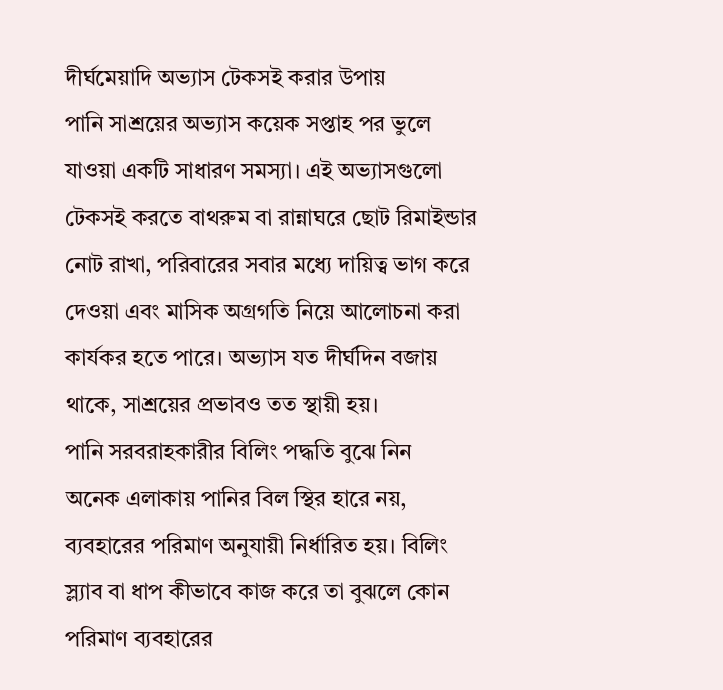দীর্ঘমেয়াদি অভ্যাস টেকসই করার উপায়
পানি সাশ্রয়ের অভ্যাস কয়েক সপ্তাহ পর ভুলে যাওয়া একটি সাধারণ সমস্যা। এই অভ্যাসগুলো টেকসই করতে বাথরুম বা রান্নাঘরে ছোট রিমাইন্ডার নোট রাখা, পরিবারের সবার মধ্যে দায়িত্ব ভাগ করে দেওয়া এবং মাসিক অগ্রগতি নিয়ে আলোচনা করা কার্যকর হতে পারে। অভ্যাস যত দীর্ঘদিন বজায় থাকে, সাশ্রয়ের প্রভাবও তত স্থায়ী হয়।
পানি সরবরাহকারীর বিলিং পদ্ধতি বুঝে নিন
অনেক এলাকায় পানির বিল স্থির হারে নয়, ব্যবহারের পরিমাণ অনুযায়ী নির্ধারিত হয়। বিলিং স্ল্যাব বা ধাপ কীভাবে কাজ করে তা বুঝলে কোন পরিমাণ ব্যবহারের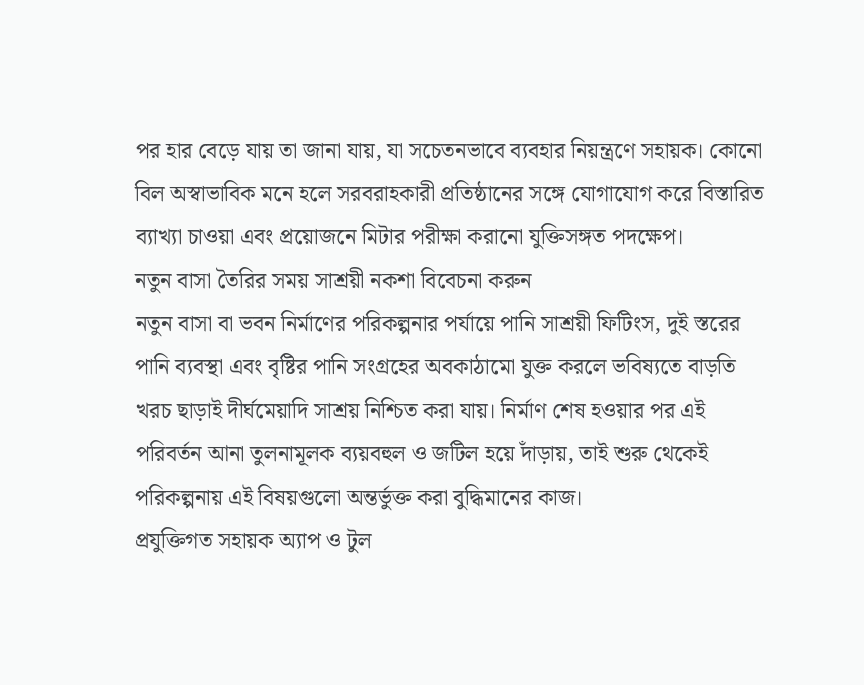পর হার বেড়ে যায় তা জানা যায়, যা সচেতনভাবে ব্যবহার নিয়ন্ত্রণে সহায়ক। কোনো বিল অস্বাভাবিক মনে হলে সরবরাহকারী প্রতিষ্ঠানের সঙ্গে যোগাযোগ করে বিস্তারিত ব্যাখ্যা চাওয়া এবং প্রয়োজনে মিটার পরীক্ষা করানো যুক্তিসঙ্গত পদক্ষেপ।
নতুন বাসা তৈরির সময় সাশ্রয়ী নকশা বিবেচনা করুন
নতুন বাসা বা ভবন নির্মাণের পরিকল্পনার পর্যায়ে পানি সাশ্রয়ী ফিটিংস, দুই স্তরের পানি ব্যবস্থা এবং বৃষ্টির পানি সংগ্রহের অবকাঠামো যুক্ত করলে ভবিষ্যতে বাড়তি খরচ ছাড়াই দীর্ঘমেয়াদি সাশ্রয় নিশ্চিত করা যায়। নির্মাণ শেষ হওয়ার পর এই পরিবর্তন আনা তুলনামূলক ব্যয়বহুল ও জটিল হয়ে দাঁড়ায়, তাই শুরু থেকেই পরিকল্পনায় এই বিষয়গুলো অন্তর্ভুক্ত করা বুদ্ধিমানের কাজ।
প্রযুক্তিগত সহায়ক অ্যাপ ও টুল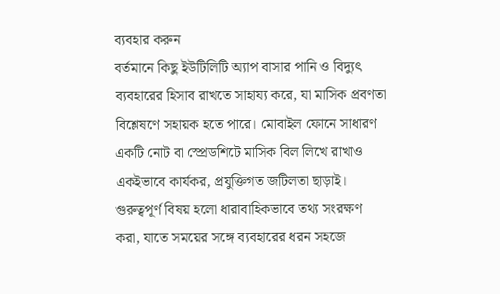ব্যবহার করুন
বর্তমানে কিছু ইউটিলিটি অ্যাপ বাসার পানি ও বিদ্যুৎ ব্যবহারের হিসাব রাখতে সাহায্য করে, যা মাসিক প্রবণতা বিশ্লেষণে সহায়ক হতে পারে। মোবাইল ফোনে সাধারণ একটি নোট বা স্প্রেডশিটে মাসিক বিল লিখে রাখাও একইভাবে কার্যকর, প্রযুক্তিগত জটিলতা ছাড়াই। গুরুত্বপূর্ণ বিষয় হলো ধারাবাহিকভাবে তথ্য সংরক্ষণ করা, যাতে সময়ের সঙ্গে ব্যবহারের ধরন সহজে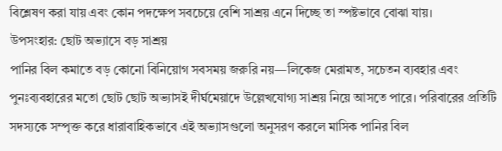বিশ্লেষণ করা যায় এবং কোন পদক্ষেপ সবচেয়ে বেশি সাশ্রয় এনে দিচ্ছে তা স্পষ্টভাবে বোঝা যায়।
উপসংহার: ছোট অভ্যাসে বড় সাশ্রয়
পানির বিল কমাতে বড় কোনো বিনিয়োগ সবসময় জরুরি নয়—লিকেজ মেরামত, সচেতন ব্যবহার এবং পুনঃব্যবহারের মতো ছোট ছোট অভ্যাসই দীর্ঘমেয়াদে উল্লেখযোগ্য সাশ্রয় নিয়ে আসতে পারে। পরিবারের প্রতিটি সদস্যকে সম্পৃক্ত করে ধারাবাহিকভাবে এই অভ্যাসগুলো অনুসরণ করলে মাসিক পানির বিল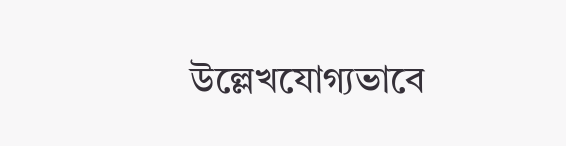উল্লেখযোগ্যভাবে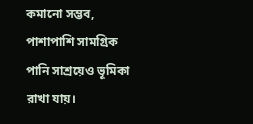কমানো সম্ভব, পাশাপাশি সামগ্রিক পানি সাশ্রয়েও ভূমিকা রাখা যায়।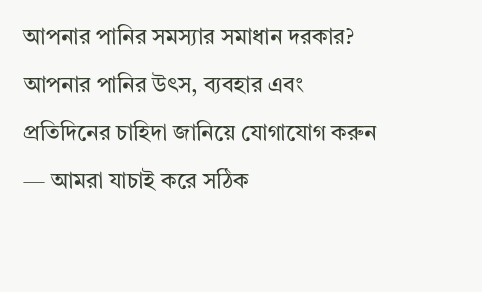আপনার পানির সমস্যার সমাধান দরকার?
আপনার পানির উৎস, ব্যবহার এবং প্রতিদিনের চাহিদা জানিয়ে যোগাযোগ করুন — আমরা যাচাই করে সঠিক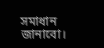সমাধান জানাবো।